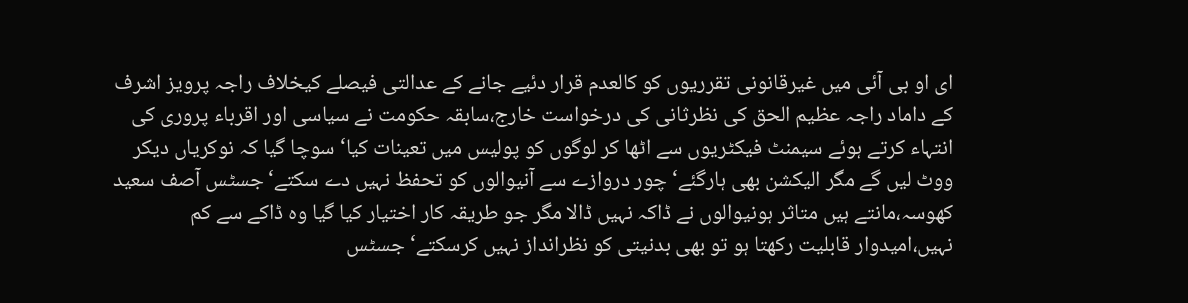ای او بی آئی میں غیرقانونی تقرریوں کو کالعدم قرار دئیے جانے کے عدالتی فیصلے کیخلاف راجہ پرویز اشرف کے داماد راجہ عظیم الحق کی نظرثانی کی درخواست خارج،سابقہ حکومت نے سیاسی اور اقرباء پروری کی انتہاء کرتے ہوئے سیمنٹ فیکٹریوں سے اٹھا کر لوگوں کو پولیس میں تعینات کیا‘ سوچا گیا کہ نوکریاں دیکر ووٹ لیں گے مگر الیکشن بھی ہارگئے‘ چور دروازے سے آنیوالوں کو تحفظ نہیں دے سکتے‘جسٹس آصف سعید کھوسہ،مانتے ہیں متاثر ہونیوالوں نے ڈاکہ نہیں ڈالا مگر جو طریقہ کار اختیار کیا گیا وہ ڈاکے سے کم نہیں،امیدوار قابلیت رکھتا ہو تو بھی بدنیتی کو نظرانداز نہیں کرسکتے‘ جسٹس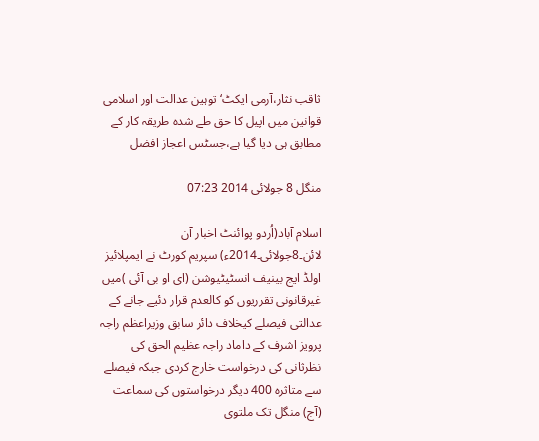ثاقب نثار،آرمی ایکٹ‘ توہین عدالت اور اسلامی قوانین میں اپیل کا حق طے شدہ طریقہ کار کے مطابق ہی دیا گیا ہے،جسٹس اعجاز افضل

منگل 8 جولائی 2014 07:23

اسلام آباد(اُردو پوائنٹ اخبار آن لائن۔8جولائی۔2014ء) سپریم کورٹ نے ایمپلائیز اولڈ ایج بینیف انسٹیٹیوشن (ای او بی آئی )میں غیرقانونی تقرریوں کو کالعدم قرار دئیے جانے کے عدالتی فیصلے کیخلاف دائر سابق وزیراعظم راجہ پرویز اشرف کے داماد راجہ عظیم الحق کی نظرثانی کی درخواست خارج کردی جبکہ فیصلے سے متاثرہ 400 دیگر درخواستوں کی سماعت (آج) منگل تک ملتوی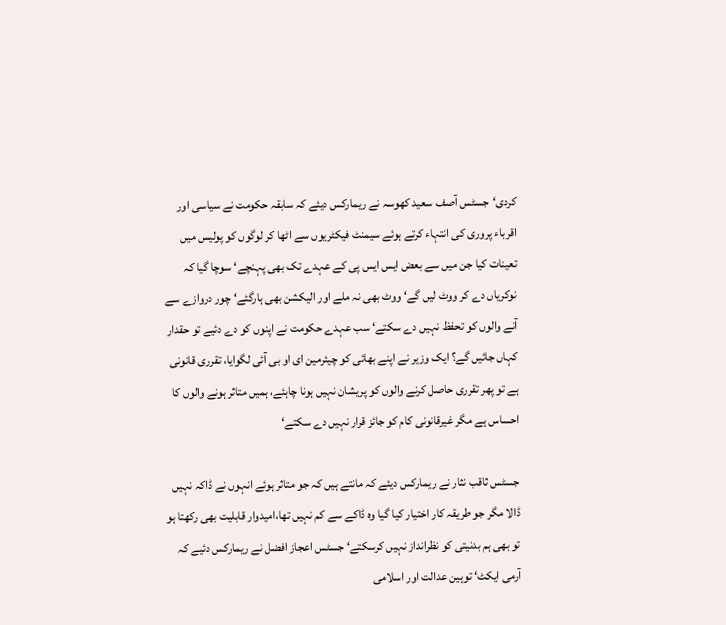کردی‘جسٹس آصف سعید کھوسہ نے ریمارکس دیئے کہ سابقہ حکومت نے سیاسی اور اقرباء پروری کی انتہاء کرتے ہوئے سیمنٹ فیکٹریوں سے اٹھا کر لوگوں کو پولیس میں تعینات کیا جن میں سے بعض ایس ایس پی کے عہدے تک بھی پہنچے‘ سوچا گیا کہ نوکریاں دے کر ووٹ لیں گے‘ ووٹ بھی نہ ملے اور الیکشن بھی ہارگئے‘ چور دروازے سے آنے والوں کو تحفظ نہیں دے سکتے‘ سب عہدے حکومت نے اپنوں کو دے دئیے تو حقدار کہاں جائیں گے؟ ایک وزیر نے اپنے بھائی کو چیئرمین ای او بی آئی لگوایا، تقرری قانونی ہے تو پھر تقرری حاصل کرنے والوں کو پریشان نہیں ہونا چاہئے، ہمیں متاثر ہونے والوں کا احساس ہے مگر غیرقانونی کام کو جائز قرار نہیں دے سکتے‘

جسٹس ثاقب نثار نے ریمارکس دیئے کہ مانتے ہیں کہ جو متاثر ہوئے انہوں نے ڈاکہ نہیں ڈالا مگر جو طریقہ کار اختیار کیا گیا وہ ڈاکے سے کم نہیں تھا،امیدوار قابلیت بھی رکھتا ہو تو بھی ہم بدنیتی کو نظرانداز نہیں کرسکتے‘ جسٹس اعجاز افضل نے ریمارکس دئیے کہ آرمی ایکٹ‘ توہین عدالت اور اسلامی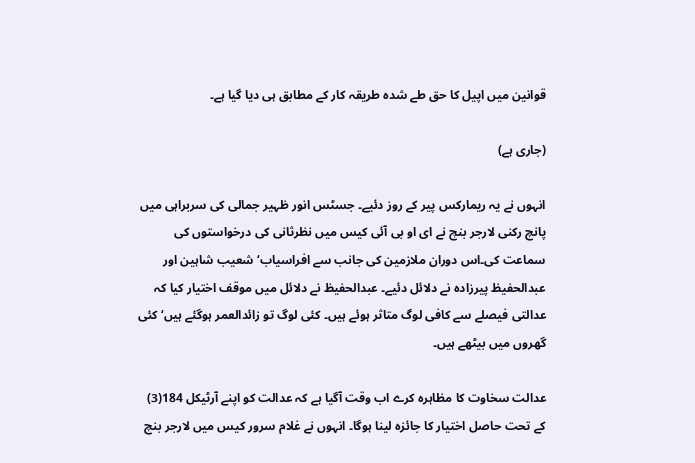قوانین میں اپیل کا حق طے شدہ طریقہ کار کے مطابق ہی دیا گیا ہے۔

(جاری ہے)

انہوں نے یہ ریمارکس پیر کے روز دئیے۔ جسٹس انور ظہیر جمالی کی سربراہی میں پانچ رکنی لارجر بنچ نے ای او بی آئی کیس میں نظرثانی کی درخواستوں کی سماعت کی۔اس دوران ملازمین کی جانب سے افراسیاب‘ شعیب شاہین اور عبدالحفیظ پیرزادہ نے دلائل دئیے۔ عبدالحفیظ نے دلائل میں موقف اختیار کیا کہ عدالتی فیصلے سے کافی لوگ متاثر ہوئے ہیں۔ کئی لوگ تو زائدالعمر ہوگئے ہیں‘ کئی گھروں میں بیٹھے ہیں۔

عدالت سخاوت کا مظاہرہ کرے اب وقت آگیا ہے کہ عدالت کو اپنے آرٹیکل 184(3) کے تحت حاصل اختیار کا جائزہ لینا ہوگا۔ انہوں نے غلام سرور کیس میں لارجر بنچ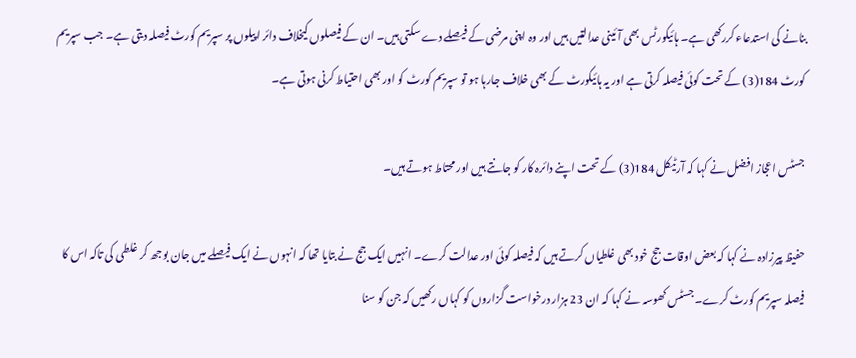بنانے کی استدعاء کررکھی ہے۔ ہائیکورٹس بھی آئینی عدالتیں ہیں اور وہ اپنی مرضی کے فیصلے دے سکتی ہیں۔ ان کے فیصلوں کیخلاف دائر اپیلوں پر سپریم کورٹ فیصلہ دیتی ہے۔ جب سپریم کورٹ 184(3) کے تحت کوئی فیصلہ کرتی ہے اور یہ ہائیکورٹ کے بھی خلاف جارہا ہو تو سپریم کورٹ کو اور بھی احتیاط کرنی ہوتی ہے۔

جسٹس اعجاز افضل نے کہا کہ آرٹیکل 184(3) کے تحت اپنے دائرہ کار کو جانتے ہیں اور محتاط ہوتے ہیں۔

حفیظ پیرزادہ نے کہا کہ بعض اوقات جج خود بھی غلطیاں کرتے ہیں کہ فیصلہ کوئی اور عدالت کرے۔ انہیں ایک جج نے بتایا تھا کہ انہوں نے ایک فیصلے میں جان بوجھ کر غلطی کی تاکہ اس کا فیصلہ سپریم کورٹ کرے۔ جسٹس کھوسہ نے کہا کہ ان 23 ہزار درخواست گزاروں کو کہاں رکھیں کہ جن کو سنا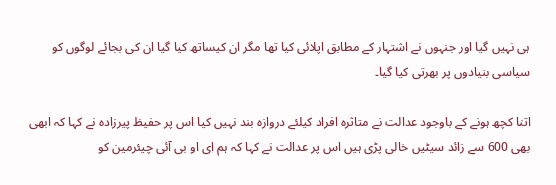ہی نہیں گیا اور جنہوں نے اشتہار کے مطابق اپلائی کیا تھا مگر ان کیساتھ کیا گیا ان کی بجائے لوگوں کو سیاسی بنیادوں پر بھرتی کیا گیا۔

اتنا کچھ ہونے کے باوجود عدالت نے متاثرہ افراد کیلئے دروازہ بند نہیں کیا اس پر حفیظ پیرزادہ نے کہا کہ ابھی بھی 600 سے زائد سیٹیں خالی پڑی ہیں اس پر عدالت نے کہا کہ ہم ای او بی آئی چیئرمین کو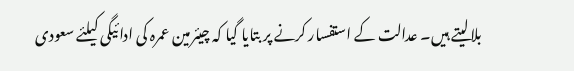بلالیتے ہیں۔ عدالت کے استفسار کرنے پر بتایا گیا کہ چیئرمین عمرہ کی ادائیگی کیلئے سعودی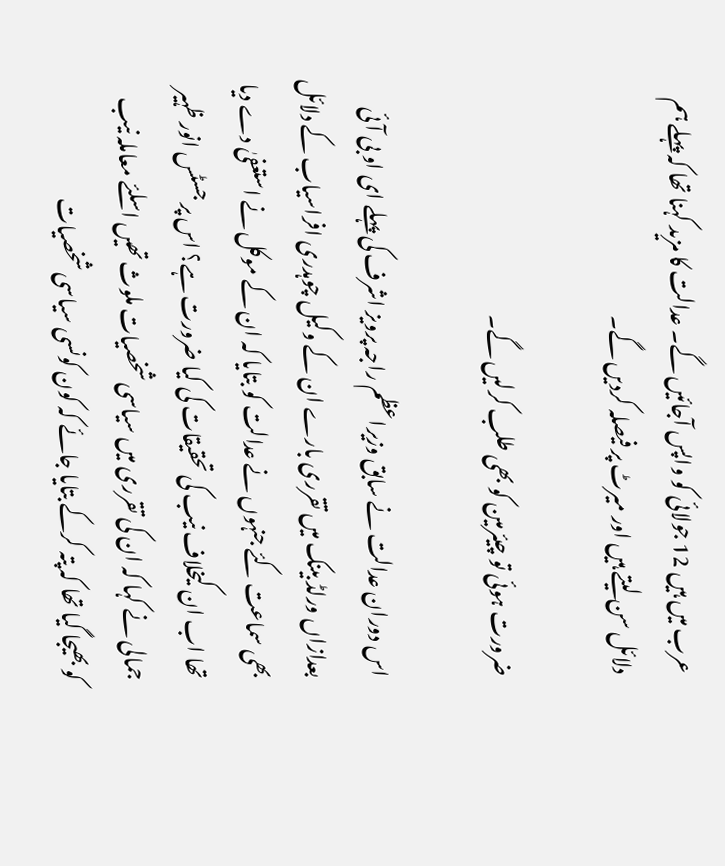عرب میں ہیں 12 جولائی کو واپس آجائیں گے۔ عدالت کا مزید کہنا تھا کہ پہلے ہم دلائل سن لیتے ہیں اور میرٹ پر فیصلہ کردیں گے۔

ضرورت ہوئی تو چیئرمین کو بھی طلب کرلیں گے۔

اس دوران عدالت نے سابق وزیراعظم راجہ پرویز اشرف کی پہلے ای او بی آئی بعدازاں ورلڈ بینک میں تقرری بارے ان کے وکیل چوہدری افراسیاب کے دلائل بھی سماعت کئے جنہوں نے عدالت کو بتایا کہ ان کے موکل نے استعفیٰ دے دیا تھا اب ان کیخلاف نیب کی تحقیقات کی کیا ضرورت ہے؟ اس پر جسٹس انور ظہیر جمالی نے کہا کہ ان کی تقرری میں سیاسی شخصیات ملوث تھیں اسلئے معاملہ نیب کو بھیجا گیا تھا کہ پتہ کرکے بتایا جائے کہ کون کونسی سیاسی شخصیات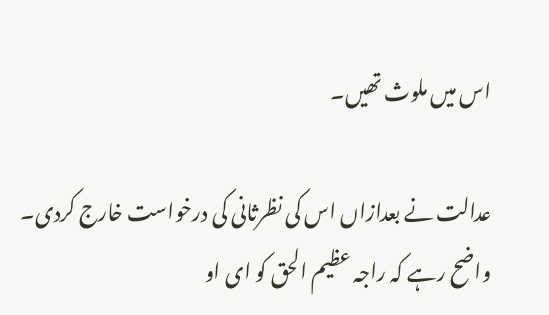اس میں ملوث تھیں۔

عدالت نے بعدازاں اس کی نظرثانی کی درخواست خارج کردی۔ واضح رہے کہ راجہ عظیم الحق کو ای او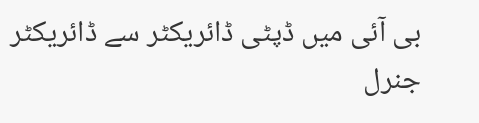بی آئی میں ڈپٹی ڈائریکٹر سے ڈائریکٹر جنرل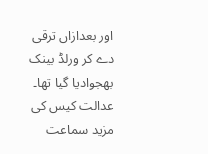اور بعدازاں ترقی دے کر ورلڈ بینک بھجوادیا گیا تھا۔ عدالت کیس کی مزید سماعت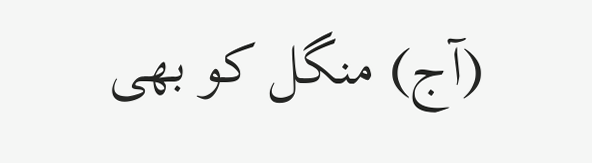(آج) منگل کو بھی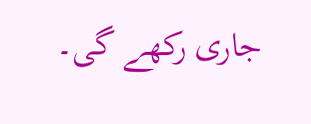جاری رکھے گی۔